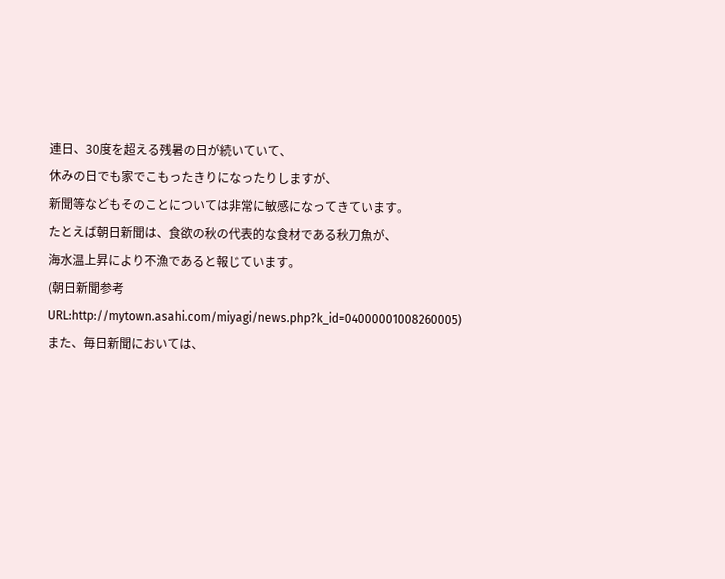連日、30度を超える残暑の日が続いていて、
休みの日でも家でこもったきりになったりしますが、
新聞等などもそのことについては非常に敏感になってきています。
たとえば朝日新聞は、食欲の秋の代表的な食材である秋刀魚が、
海水温上昇により不漁であると報じています。
(朝日新聞参考URL:http://mytown.asahi.com/miyagi/news.php?k_id=04000001008260005)
また、毎日新聞においては、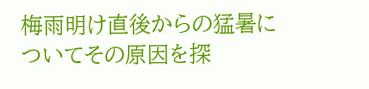梅雨明け直後からの猛暑についてその原因を探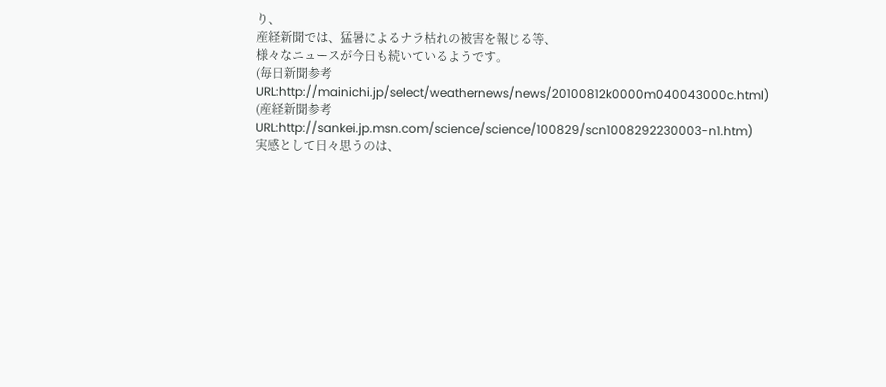り、
産経新聞では、猛暑によるナラ枯れの被害を報じる等、
様々なニュースが今日も続いているようです。
(毎日新聞参考URL:http://mainichi.jp/select/weathernews/news/20100812k0000m040043000c.html)
(産経新聞参考URL:http://sankei.jp.msn.com/science/science/100829/scn1008292230003-n1.htm)
実感として日々思うのは、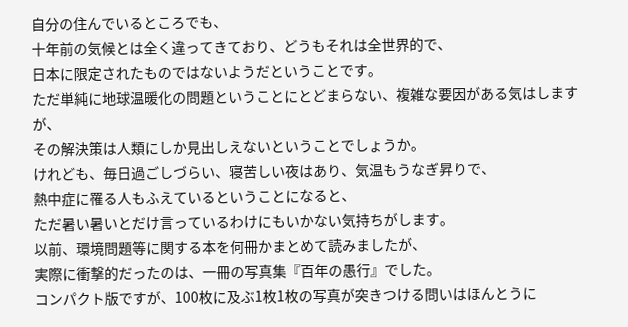自分の住んでいるところでも、
十年前の気候とは全く違ってきており、どうもそれは全世界的で、
日本に限定されたものではないようだということです。
ただ単純に地球温暖化の問題ということにとどまらない、複雑な要因がある気はしますが、
その解決策は人類にしか見出しえないということでしょうか。
けれども、毎日過ごしづらい、寝苦しい夜はあり、気温もうなぎ昇りで、
熱中症に罹る人もふえているということになると、
ただ暑い暑いとだけ言っているわけにもいかない気持ちがします。
以前、環境問題等に関する本を何冊かまとめて読みましたが、
実際に衝撃的だったのは、一冊の写真集『百年の愚行』でした。
コンパクト版ですが、100枚に及ぶ1枚1枚の写真が突きつける問いはほんとうに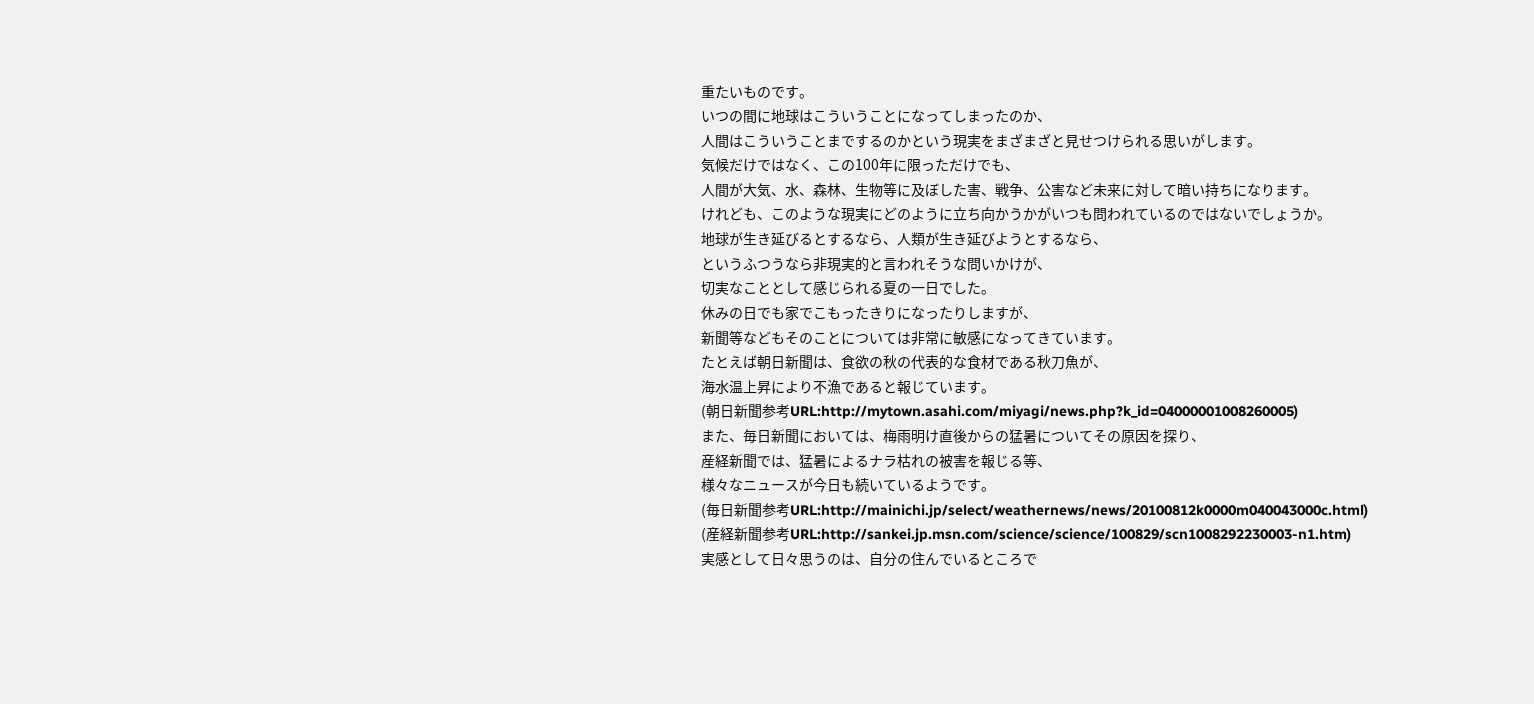重たいものです。
いつの間に地球はこういうことになってしまったのか、
人間はこういうことまでするのかという現実をまざまざと見せつけられる思いがします。
気候だけではなく、この100年に限っただけでも、
人間が大気、水、森林、生物等に及ぼした害、戦争、公害など未来に対して暗い持ちになります。
けれども、このような現実にどのように立ち向かうかがいつも問われているのではないでしょうか。
地球が生き延びるとするなら、人類が生き延びようとするなら、
というふつうなら非現実的と言われそうな問いかけが、
切実なこととして感じられる夏の一日でした。
休みの日でも家でこもったきりになったりしますが、
新聞等などもそのことについては非常に敏感になってきています。
たとえば朝日新聞は、食欲の秋の代表的な食材である秋刀魚が、
海水温上昇により不漁であると報じています。
(朝日新聞参考URL:http://mytown.asahi.com/miyagi/news.php?k_id=04000001008260005)
また、毎日新聞においては、梅雨明け直後からの猛暑についてその原因を探り、
産経新聞では、猛暑によるナラ枯れの被害を報じる等、
様々なニュースが今日も続いているようです。
(毎日新聞参考URL:http://mainichi.jp/select/weathernews/news/20100812k0000m040043000c.html)
(産経新聞参考URL:http://sankei.jp.msn.com/science/science/100829/scn1008292230003-n1.htm)
実感として日々思うのは、自分の住んでいるところで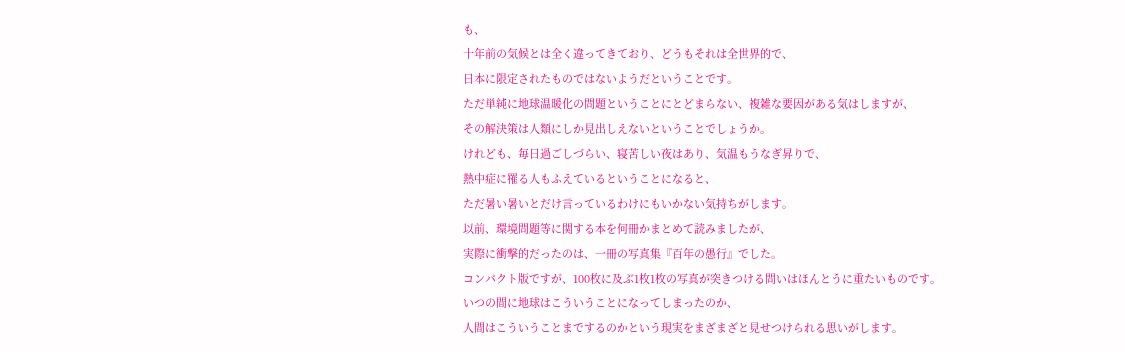も、
十年前の気候とは全く違ってきており、どうもそれは全世界的で、
日本に限定されたものではないようだということです。
ただ単純に地球温暖化の問題ということにとどまらない、複雑な要因がある気はしますが、
その解決策は人類にしか見出しえないということでしょうか。
けれども、毎日過ごしづらい、寝苦しい夜はあり、気温もうなぎ昇りで、
熱中症に罹る人もふえているということになると、
ただ暑い暑いとだけ言っているわけにもいかない気持ちがします。
以前、環境問題等に関する本を何冊かまとめて読みましたが、
実際に衝撃的だったのは、一冊の写真集『百年の愚行』でした。
コンパクト版ですが、100枚に及ぶ1枚1枚の写真が突きつける問いはほんとうに重たいものです。
いつの間に地球はこういうことになってしまったのか、
人間はこういうことまでするのかという現実をまざまざと見せつけられる思いがします。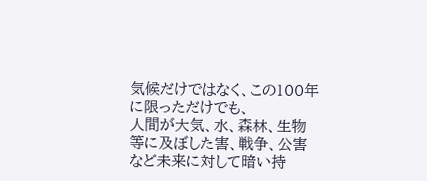気候だけではなく、この100年に限っただけでも、
人間が大気、水、森林、生物等に及ぼした害、戦争、公害など未来に対して暗い持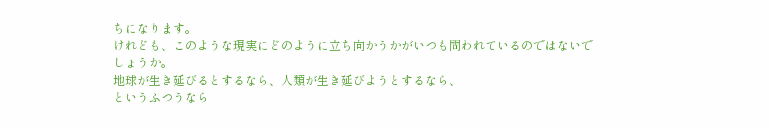ちになります。
けれども、このような現実にどのように立ち向かうかがいつも問われているのではないでしょうか。
地球が生き延びるとするなら、人類が生き延びようとするなら、
というふつうなら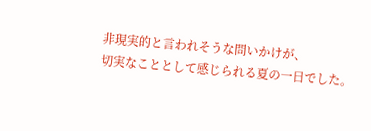非現実的と言われそうな問いかけが、
切実なこととして感じられる夏の一日でした。